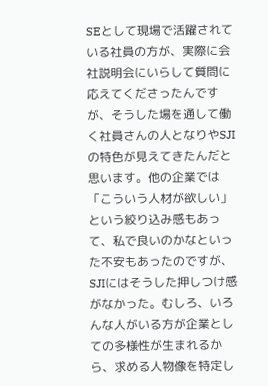SEとして現場で活躍されている社員の方が、実際に会社説明会にいらして質問に応えてくださったんですが、そうした場を通して働く社員さんの人となりやSJIの特色が見えてきたんだと思います。他の企業では「こういう人材が欲しい」という絞り込み感もあって、私で良いのかなといった不安もあったのですが、SJIにはそうした押しつけ感がなかった。むしろ、いろんな人がいる方が企業としての多様性が生まれるから、求める人物像を特定し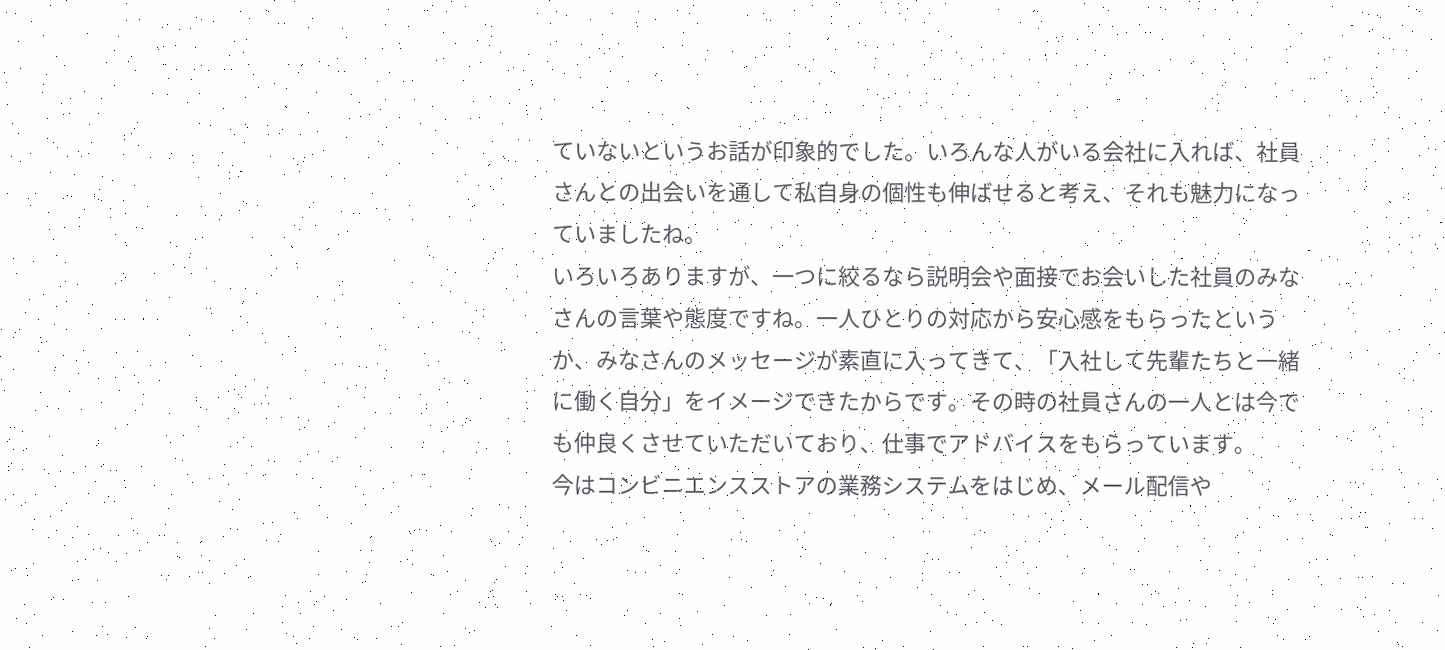ていないというお話が印象的でした。いろんな人がいる会社に入れば、社員さんとの出会いを通して私自身の個性も伸ばせると考え、それも魅力になっていましたね。
いろいろありますが、一つに絞るなら説明会や面接でお会いした社員のみなさんの言葉や態度ですね。一人ひとりの対応から安心感をもらったというか、みなさんのメッセージが素直に入ってきて、「入社して先輩たちと一緒に働く自分」をイメージできたからです。その時の社員さんの一人とは今でも仲良くさせていただいており、仕事でアドバイスをもらっています。
今はコンビニエンスストアの業務システムをはじめ、メール配信や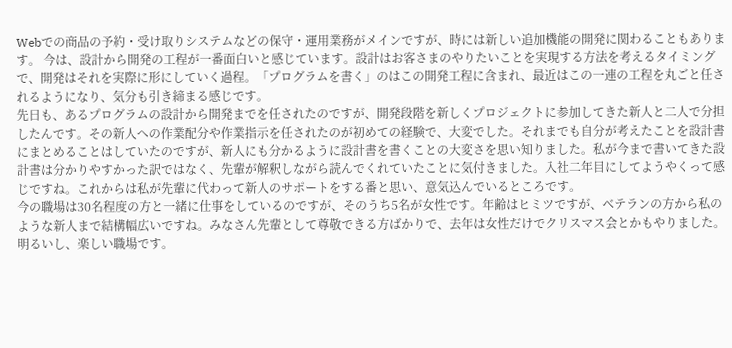Webでの商品の予約・受け取りシステムなどの保守・運用業務がメインですが、時には新しい追加機能の開発に関わることもあります。 今は、設計から開発の工程が一番面白いと感じています。設計はお客さまのやりたいことを実現する方法を考えるタイミングで、開発はそれを実際に形にしていく過程。「プログラムを書く」のはこの開発工程に含まれ、最近はこの一連の工程を丸ごと任されるようになり、気分も引き締まる感じです。
先日も、あるプログラムの設計から開発までを任されたのですが、開発段階を新しくプロジェクトに参加してきた新人と二人で分担したんです。その新人への作業配分や作業指示を任されたのが初めての経験で、大変でした。それまでも自分が考えたことを設計書にまとめることはしていたのですが、新人にも分かるように設計書を書くことの大変さを思い知りました。私が今まで書いてきた設計書は分かりやすかった訳ではなく、先輩が解釈しながら読んでくれていたことに気付きました。入社二年目にしてようやくって感じですね。これからは私が先輩に代わって新人のサポートをする番と思い、意気込んでいるところです。
今の職場は30名程度の方と一緒に仕事をしているのですが、そのうち5名が女性です。年齢はヒミツですが、ベテランの方から私のような新人まで結構幅広いですね。みなさん先輩として尊敬できる方ばかりで、去年は女性だけでクリスマス会とかもやりました。明るいし、楽しい職場です。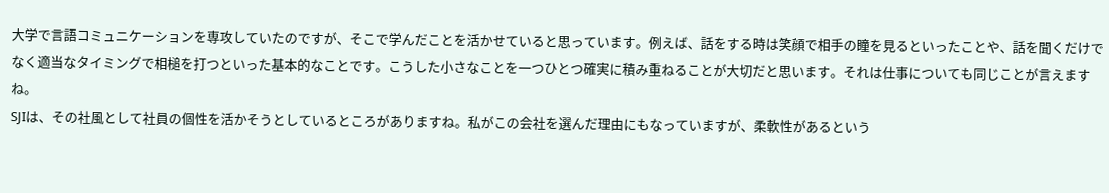大学で言語コミュニケーションを専攻していたのですが、そこで学んだことを活かせていると思っています。例えば、話をする時は笑顔で相手の瞳を見るといったことや、話を聞くだけでなく適当なタイミングで相槌を打つといった基本的なことです。こうした小さなことを一つひとつ確実に積み重ねることが大切だと思います。それは仕事についても同じことが言えますね。
SJIは、その社風として社員の個性を活かそうとしているところがありますね。私がこの会社を選んだ理由にもなっていますが、柔軟性があるという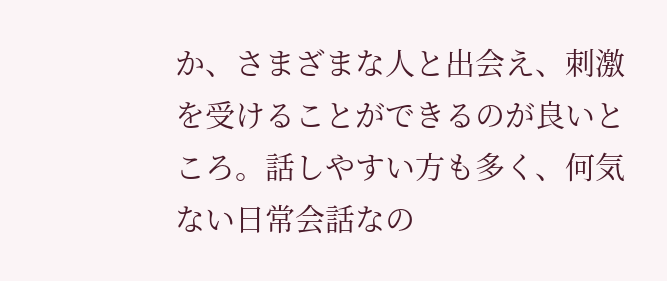か、さまざまな人と出会え、刺激を受けることができるのが良いところ。話しやすい方も多く、何気ない日常会話なの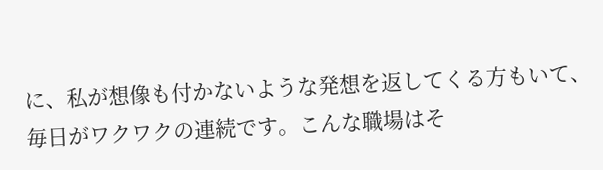に、私が想像も付かないような発想を返してくる方もいて、毎日がワクワクの連続です。こんな職場はそ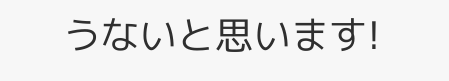うないと思います!